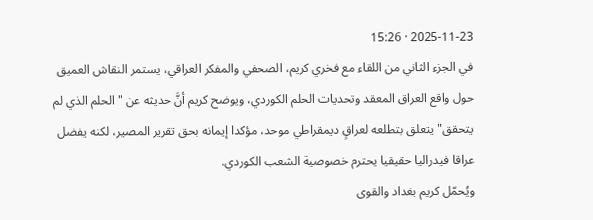2025-11-23 · 15:26
في الجزء الثاني من اللقاء مع فخري كريم، الصحفي والمفكر العراقي، يستمر النقاش العميق حول واقع العراق المعقد وتحديات الحلم الكوردي، ويوضح كريم أنَّ حديثه عن "الحلم الذي لم يتحقق" يتعلق بتطلعه لعراقٍ ديمقراطي موحد، مؤكدا إيمانه بحق تقرير المصير، لكنه يفضل عراقا فيدراليا حقيقيا يحترم خصوصية الشعب الكوردي.
ويُحمّل كريم بغداد والقوى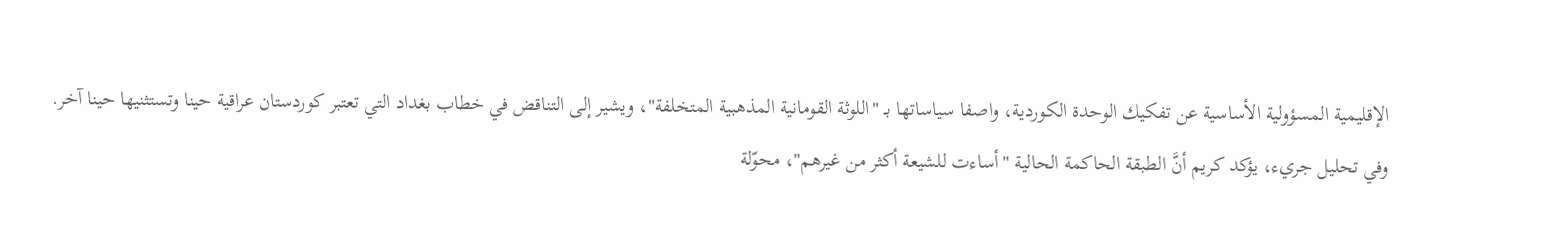الإقليمية المسؤولية الأساسية عن تفكيك الوحدة الكوردية، واصفا سياساتها بـ "اللوثة القومانية المذهبية المتخلفة"، ويشير إلى التناقض في خطاب بغداد التي تعتبر كوردستان عراقية حينا وتستثنيها حينا آخر.
وفي تحليل جريء، يؤكد كريم أنَّ الطبقة الحاكمة الحالية "أساءت للشيعة أكثر من غيرهم"، محوّلة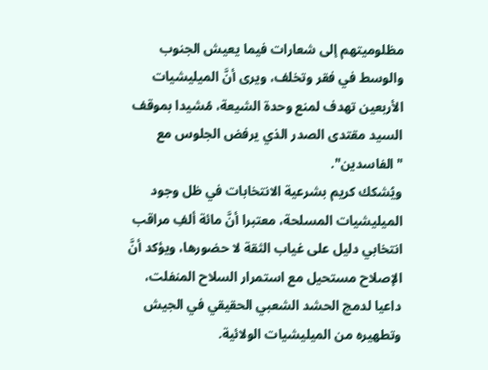مظلوميتهم إلى شعارات فيما يعيش الجنوب والوسط في فقر وتخلف، ويرى أنَّ الميليشيات الأربعين تهدف لمنع وحدة الشيعة، مُشيدا بموقف السيد مقتدى الصدر الذي يرفض الجلوس مع "الفاسدين".
ويُشكك كريم بشرعية الانتخابات في ظل وجود الميليشيات المسلحة، معتبرا أنَّ مائة ألفِ مراقب انتخابي دليل على غياب الثقة لا حضورها، ويؤكد أنَّ الإصلاح مستحيل مع استمرار السلاح المنفلت، داعيا لدمج الحشد الشعبي الحقيقي في الجيش وتطهيره من الميليشيات الولائية.